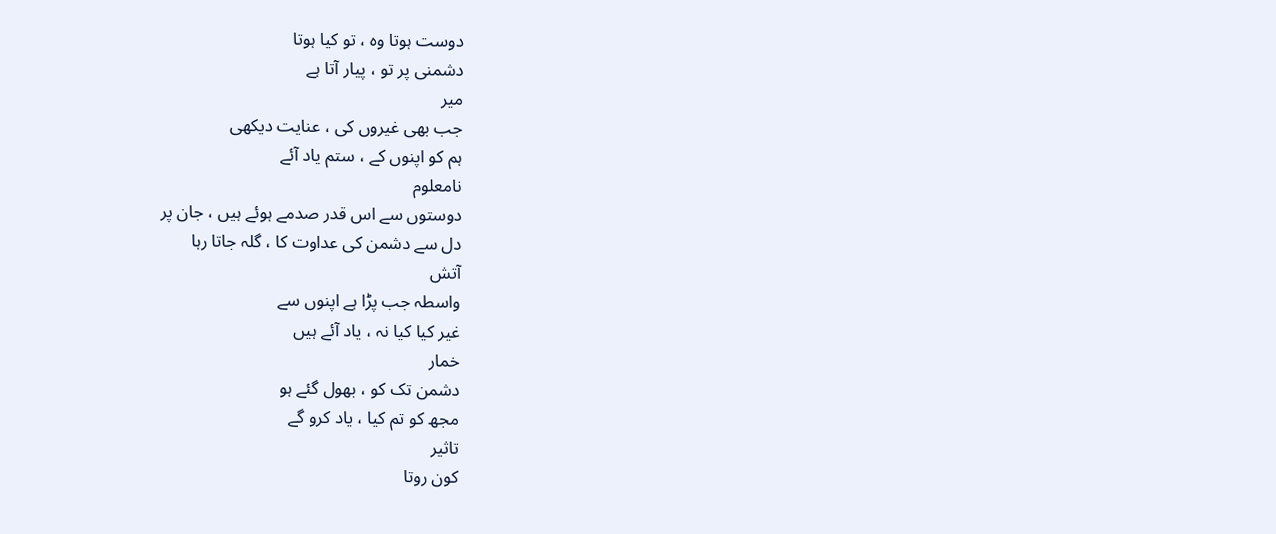دوست ہوتا وہ ، تو کیا ہوتا
دشمنی پر تو ، پیار آتا ہے
میر
جب بھی غیروں کی ، عنایت دیکھی
ہم کو اپنوں کے ، ستم یاد آئے
نامعلوم
دوستوں سے اس قدر صدمے ہوئے ہیں ، جان پر
دل سے دشمن کی عداوت کا ، گلہ جاتا رہا
آتش
واسطہ جب پڑا ہے اپنوں سے
غیر کیا کیا نہ ، یاد آئے ہیں
خمار
دشمن تک کو ، بھول گئے ہو
مجھ کو تم کیا ، یاد کرو گے
تاثیر
کون روتا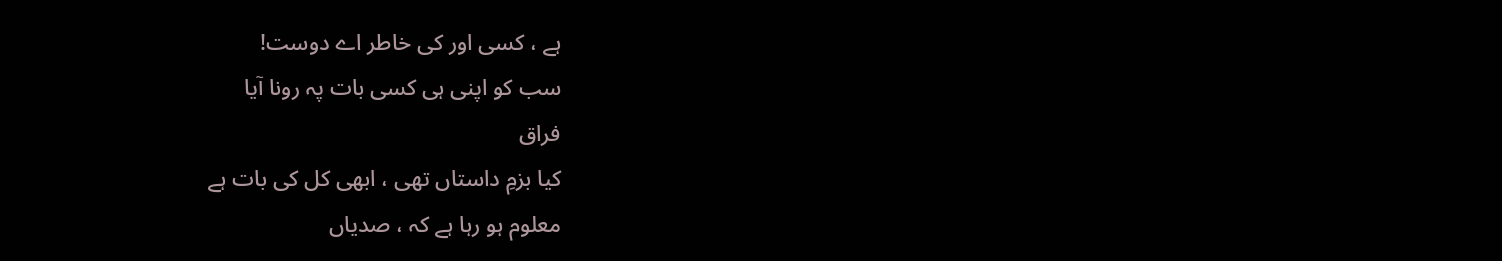ہے ، کسی اور کی خاطر اے دوست!
سب کو اپنی ہی کسی بات پہ رونا آیا
فراق
کیا بزمِ داستاں تھی ، ابھی کل کی بات ہے
معلوم ہو رہا ہے کہ ، صدیاں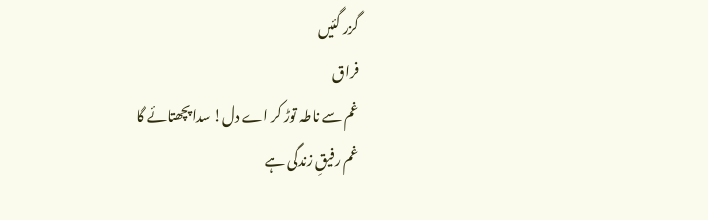گزر گئیں
فراق
غم سے ناطہ توڑ کر اے دل! سدا پچھتائے گا
غم رفیقِ زندگی ہے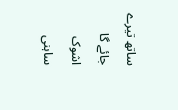ساتھ تیرے جائے گا
اشوک ساہنی